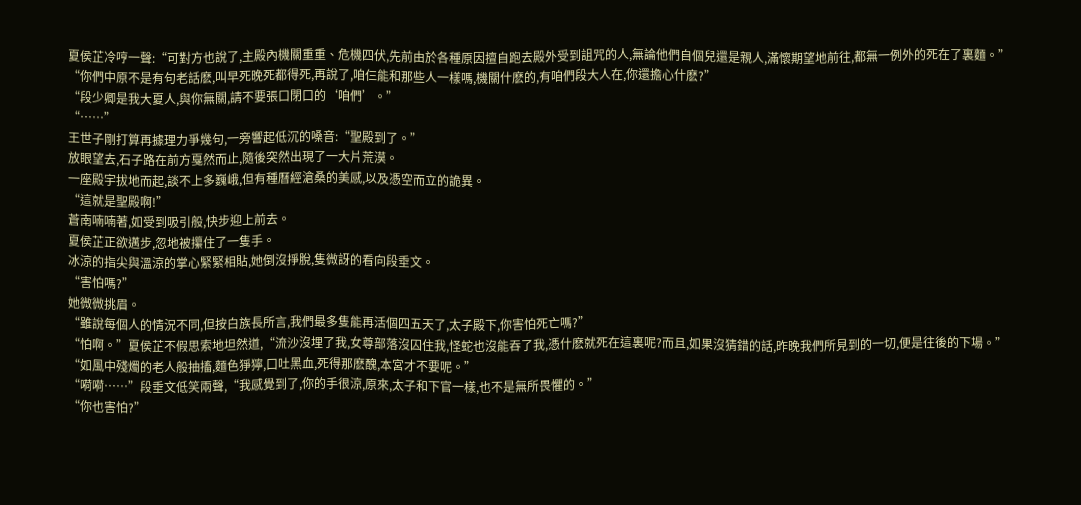夏侯芷冷哼一聲:“可對方也說了,主殿內機關重重、危機四伏,先前由於各種原因擅自跑去殿外受到詛咒的人,無論他們自個兒還是親人,滿懷期望地前往,都無一例外的死在了裏麵。”
“你們中原不是有句老話麽,叫早死晚死都得死,再說了,咱仨能和那些人一樣嗎,機關什麽的,有咱們段大人在,你還擔心什麽?”
“段少卿是我大夏人,與你無關,請不要張口閉口的‘咱們’。”
“……”
王世子剛打算再據理力爭幾句,一旁響起低沉的嗓音:“聖殿到了。”
放眼望去,石子路在前方戛然而止,隨後突然出現了一大片荒漠。
一座殿宇拔地而起,談不上多巍峨,但有種曆經滄桑的美感,以及憑空而立的詭異。
“這就是聖殿啊!”
蒼南喃喃著,如受到吸引般,快步迎上前去。
夏侯芷正欲邁步,忽地被攥住了一隻手。
冰涼的指尖與溫涼的掌心緊緊相貼,她倒沒掙脫,隻微訝的看向段垂文。
“害怕嗎?”
她微微挑眉。
“雖說每個人的情況不同,但按白族長所言,我們最多隻能再活個四五天了,太子殿下,你害怕死亡嗎?”
“怕啊。”夏侯芷不假思索地坦然道,“流沙沒埋了我,女尊部落沒囚住我,怪蛇也沒能吞了我,憑什麽就死在這裏呢?而且,如果沒猜錯的話,昨晚我們所見到的一切,便是往後的下場。”
“如風中殘燭的老人般抽搐,麵色猙獰,口吐黑血,死得那麽醜,本宮才不要呢。”
“嗬嗬……”段垂文低笑兩聲,“我感覺到了,你的手很涼,原來,太子和下官一樣,也不是無所畏懼的。”
“你也害怕?”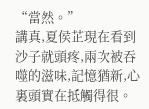“當然。”
講真,夏侯芷現在看到沙子就頭疼,兩次被吞噬的滋味,記憶猶新,心裏頭實在抵觸得很。